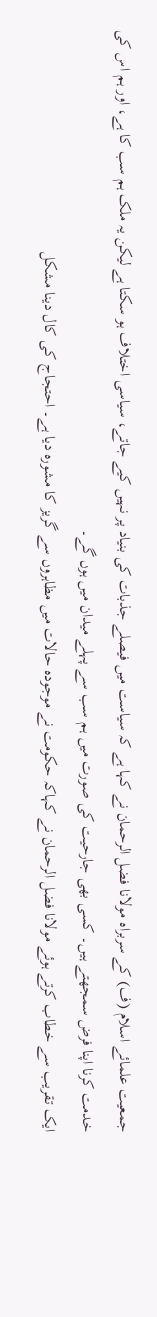جمعیت علمائے اسلام (ف) کے سربراہ مولانا فضل الرحمان نے کہا ہے کہ سیاست میں فیصلے جذبات کی بنیاد پر نہیں کیے جاتے، سیاسی اختلاف ہو سکتا ہے لیکن یہ ملک ہم سب کا ہے، اور ہم اس کی خدمت کرنا اپنا فرض سمجھتے ہیں۔ کسی بھی جارحیت کی صورت میں ہم سب سے پہلے میدان میں ہوں گے۔
ایک تقریب سے خطاب کرتے ہوئے مولانا فضل الرحمان نے کہاکہ حکومت نے موجودہ حالات میں مظاہروں سے گریز کا مشورہ دیا ہے۔ احتجاج کی کال دینا مشکل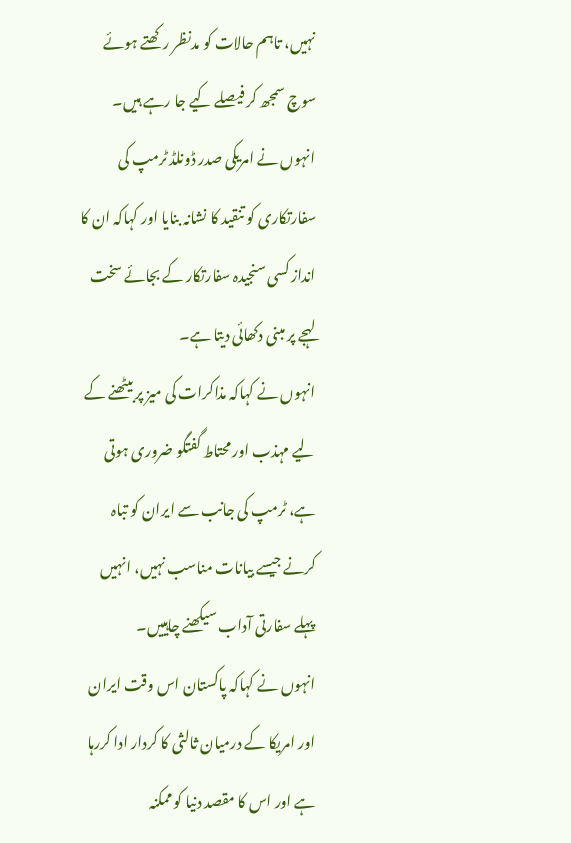نہیں، تاہم حالات کو مدنظر رکھتے ہوئے سوچ سمجھ کر فیصلے کیے جا رہے ہیں۔
انہوں نے امریکی صدر ڈونلڈ ٹرمپ کی سفارتکاری کو تنقید کا نشانہ بنایا اور کہاکہ ان کا انداز کسی سنجیدہ سفارتکار کے بجائے سخت لہجے پر مبنی دکھائی دیتا ہے۔
انہوں نے کہاکہ مذاکرات کی میز پر بیٹھنے کے لیے مہذب اور محتاط گفتگو ضروری ہوتی ہے، ٹرمپ کی جانب سے ایران کو تباہ کرنے جیسے بیانات مناسب نہیں، انہیں پہلے سفارتی آداب سیکھنے چاہییں۔
انہوں نے کہاکہ پاکستان اس وقت ایران اور امریکا کے درمیان ثالثی کا کردار ادا کررہا ہے اور اس کا مقصد دنیا کو ممکنہ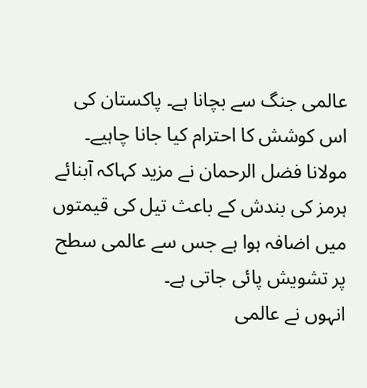عالمی جنگ سے بچانا ہے۔ پاکستان کی اس کوشش کا احترام کیا جانا چاہیے۔
مولانا فضل الرحمان نے مزید کہاکہ آبنائے ہرمز کی بندش کے باعث تیل کی قیمتوں میں اضافہ ہوا ہے جس سے عالمی سطح پر تشویش پائی جاتی ہے۔
انہوں نے عالمی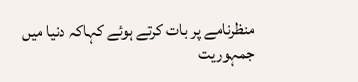منظرنامے پر بات کرتے ہوئے کہاکہ دنیا میں جمہوریت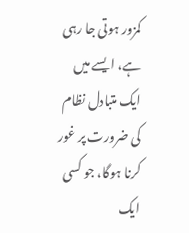کمزور ہوتی جا رہی ہے، ایسے میں ایک متبادل نظام کی ضرورت پر غور کرنا ہوگا، جو کسی ایک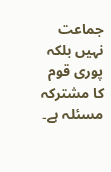جماعت نہیں بلکہ پوری قوم کا مشترکہ مسئلہ ہے۔